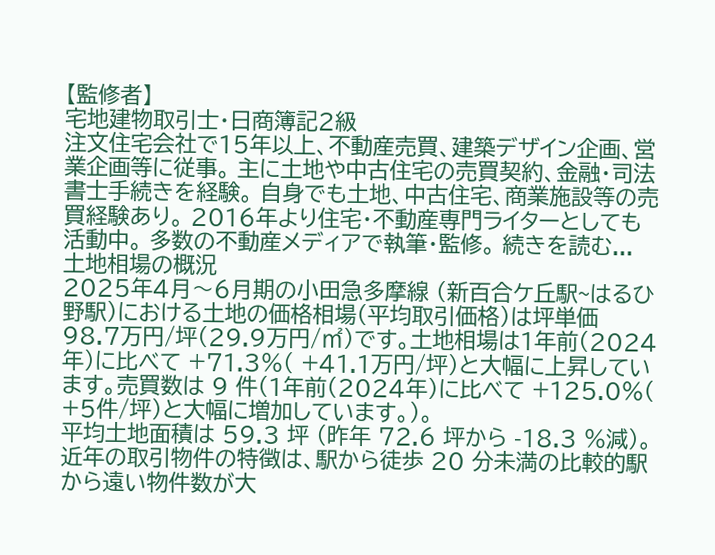【監修者】
宅地建物取引士・日商簿記2級
注文住宅会社で15年以上、不動産売買、建築デザイン企画、営業企画等に従事。 主に土地や中古住宅の売買契約、金融・司法書士手続きを経験。 自身でも土地、中古住宅、商業施設等の売買経験あり。 2016年より住宅・不動産専門ライターとしても活動中。 多数の不動産メディアで執筆・監修。 続きを読む...
土地相場の概況
2025年4月〜6月期の小田急多摩線 (新百合ケ丘駅~はるひ野駅)における土地の価格相場(平均取引価格)は坪単価 98.7万円/坪(29.9万円/㎡)です。土地相場は1年前(2024年)に比べて +71.3%( +41.1万円/坪)と大幅に上昇しています。売買数は 9 件(1年前(2024年)に比べて +125.0%( +5件/坪)と大幅に増加しています。)。
平均土地面積は 59.3 坪 (昨年 72.6 坪から -18.3 %減)。
近年の取引物件の特徴は、駅から徒歩 20 分未満の比較的駅から遠い物件数が大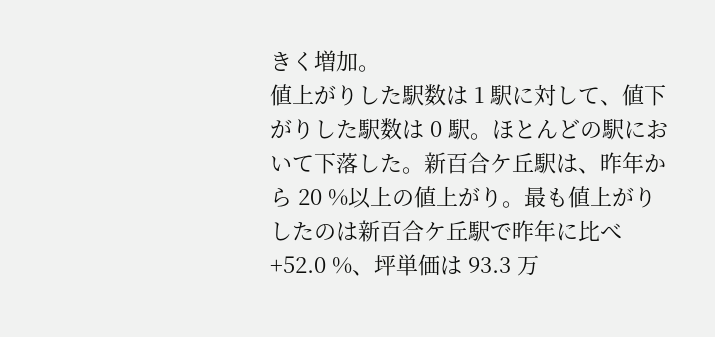きく増加。
値上がりした駅数は 1 駅に対して、値下がりした駅数は 0 駅。ほとんどの駅において下落した。新百合ケ丘駅は、昨年から 20 %以上の値上がり。最も値上がりしたのは新百合ケ丘駅で昨年に比べ +52.0 %、坪単価は 93.3 万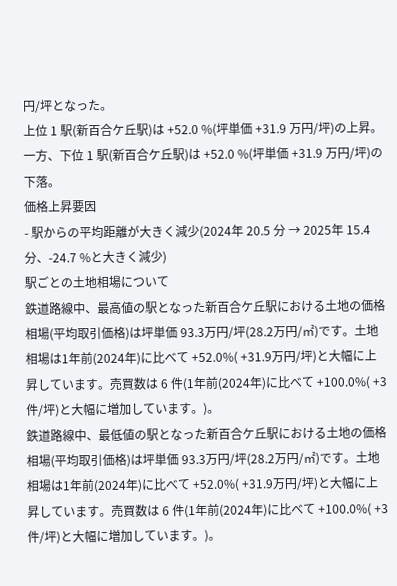円/坪となった。
上位 1 駅(新百合ケ丘駅)は +52.0 %(坪単価 +31.9 万円/坪)の上昇。一方、下位 1 駅(新百合ケ丘駅)は +52.0 %(坪単価 +31.9 万円/坪)の下落。
価格上昇要因
- 駅からの平均距離が大きく減少(2024年 20.5 分 → 2025年 15.4 分、-24.7 %と大きく減少)
駅ごとの土地相場について
鉄道路線中、最高値の駅となった新百合ケ丘駅における土地の価格相場(平均取引価格)は坪単価 93.3万円/坪(28.2万円/㎡)です。土地相場は1年前(2024年)に比べて +52.0%( +31.9万円/坪)と大幅に上昇しています。売買数は 6 件(1年前(2024年)に比べて +100.0%( +3件/坪)と大幅に増加しています。)。
鉄道路線中、最低値の駅となった新百合ケ丘駅における土地の価格相場(平均取引価格)は坪単価 93.3万円/坪(28.2万円/㎡)です。土地相場は1年前(2024年)に比べて +52.0%( +31.9万円/坪)と大幅に上昇しています。売買数は 6 件(1年前(2024年)に比べて +100.0%( +3件/坪)と大幅に増加しています。)。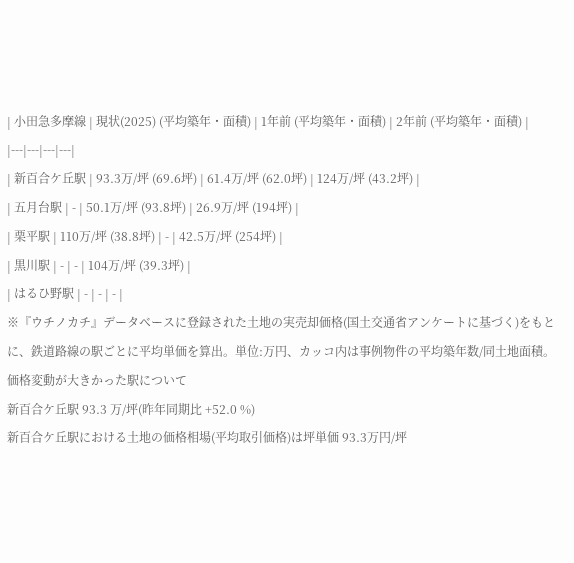| 小田急多摩線 | 現状(2025) (平均築年・面積) | 1年前 (平均築年・面積) | 2年前 (平均築年・面積) |
|---|---|---|---|
| 新百合ケ丘駅 | 93.3万/坪 (69.6坪) | 61.4万/坪 (62.0坪) | 124万/坪 (43.2坪) |
| 五月台駅 | - | 50.1万/坪 (93.8坪) | 26.9万/坪 (194坪) |
| 栗平駅 | 110万/坪 (38.8坪) | - | 42.5万/坪 (254坪) |
| 黒川駅 | - | - | 104万/坪 (39.3坪) |
| はるひ野駅 | - | - | - |
※『ウチノカチ』データベースに登録された土地の実売却価格(国土交通省アンケートに基づく)をもとに、鉄道路線の駅ごとに平均単価を算出。単位:万円、カッコ内は事例物件の平均築年数/同土地面積。
価格変動が大きかった駅について
新百合ケ丘駅 93.3 万/坪(昨年同期比 +52.0 %)
新百合ケ丘駅における土地の価格相場(平均取引価格)は坪単価 93.3万円/坪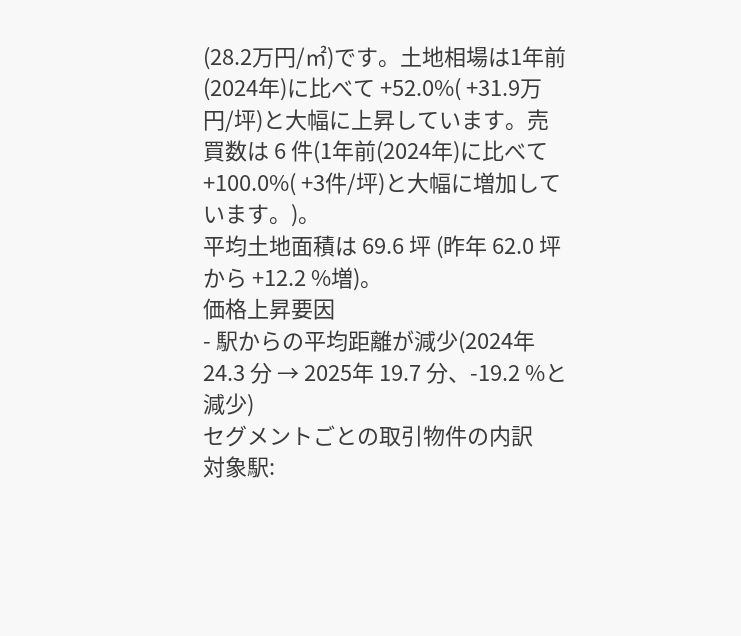(28.2万円/㎡)です。土地相場は1年前(2024年)に比べて +52.0%( +31.9万円/坪)と大幅に上昇しています。売買数は 6 件(1年前(2024年)に比べて +100.0%( +3件/坪)と大幅に増加しています。)。
平均土地面積は 69.6 坪 (昨年 62.0 坪から +12.2 %増)。
価格上昇要因
- 駅からの平均距離が減少(2024年 24.3 分 → 2025年 19.7 分、-19.2 %と減少)
セグメントごとの取引物件の内訳
対象駅: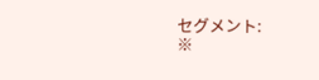セグメント:
※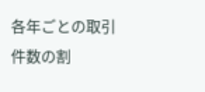各年ごとの取引件数の割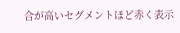合が高いセグメントほど赤く表示